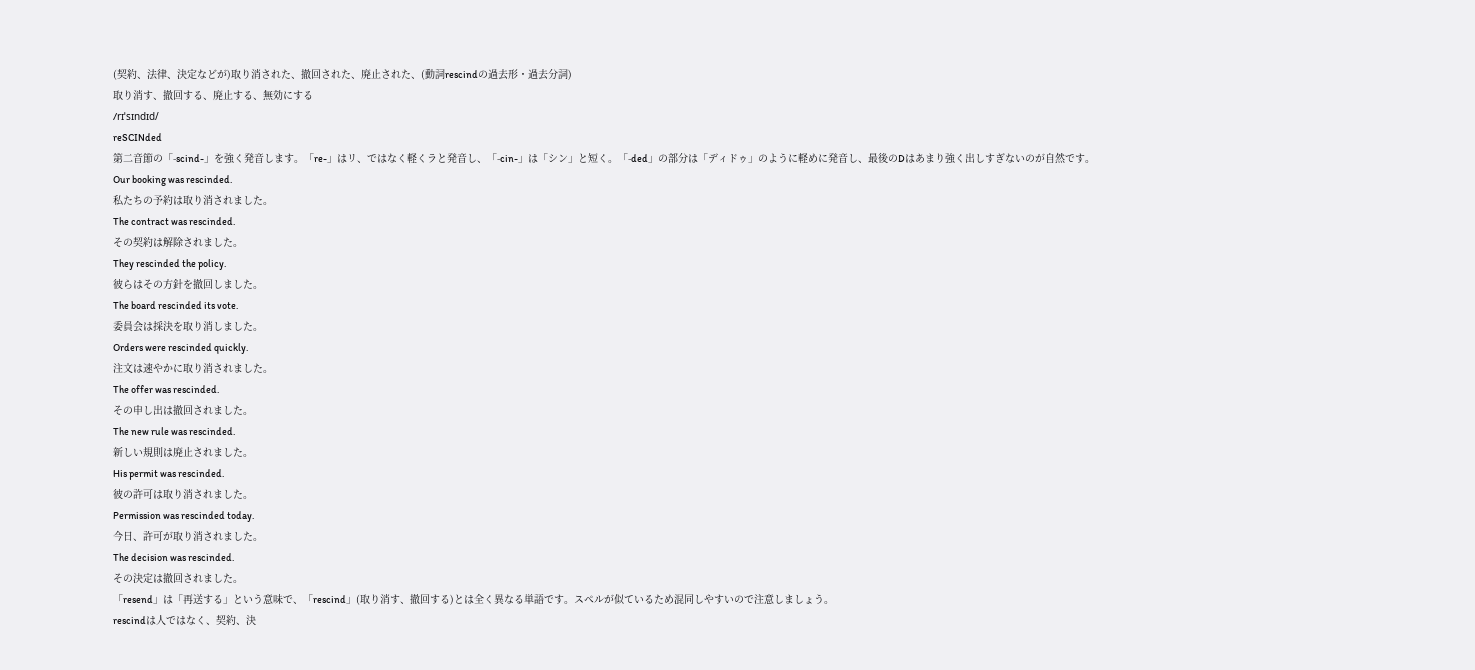(契約、法律、決定などが)取り消された、撤回された、廃止された、(動詞rescindの過去形・過去分詞)
取り消す、撤回する、廃止する、無効にする
/rɪˈsɪndɪd/
reSCINded
第二音節の「-scind-」を強く発音します。「re-」はリ、ではなく軽くラと発音し、「-cin-」は「シン」と短く。「-ded」の部分は「ディドゥ」のように軽めに発音し、最後のDはあまり強く出しすぎないのが自然です。
Our booking was rescinded.
私たちの予約は取り消されました。
The contract was rescinded.
その契約は解除されました。
They rescinded the policy.
彼らはその方針を撤回しました。
The board rescinded its vote.
委員会は採決を取り消しました。
Orders were rescinded quickly.
注文は速やかに取り消されました。
The offer was rescinded.
その申し出は撤回されました。
The new rule was rescinded.
新しい規則は廃止されました。
His permit was rescinded.
彼の許可は取り消されました。
Permission was rescinded today.
今日、許可が取り消されました。
The decision was rescinded.
その決定は撤回されました。
「resend」は「再送する」という意味で、「rescind」(取り消す、撤回する)とは全く異なる単語です。スペルが似ているため混同しやすいので注意しましょう。
rescindは人ではなく、契約、決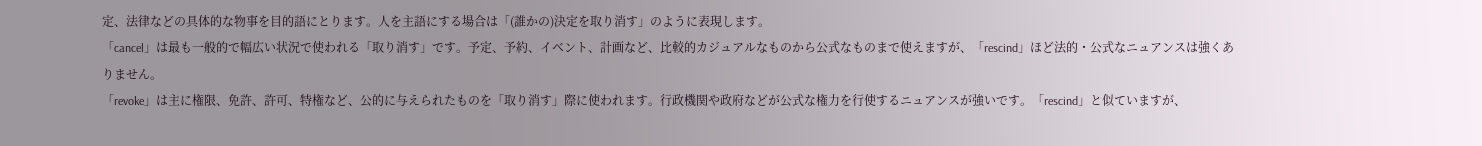定、法律などの具体的な物事を目的語にとります。人を主語にする場合は「(誰かの)決定を取り消す」のように表現します。
「cancel」は最も一般的で幅広い状況で使われる「取り消す」です。予定、予約、イベント、計画など、比較的カジュアルなものから公式なものまで使えますが、「rescind」ほど法的・公式なニュアンスは強くありません。
「revoke」は主に権限、免許、許可、特権など、公的に与えられたものを「取り消す」際に使われます。行政機関や政府などが公式な権力を行使するニュアンスが強いです。「rescind」と似ていますが、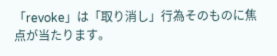「revoke」は「取り消し」行為そのものに焦点が当たります。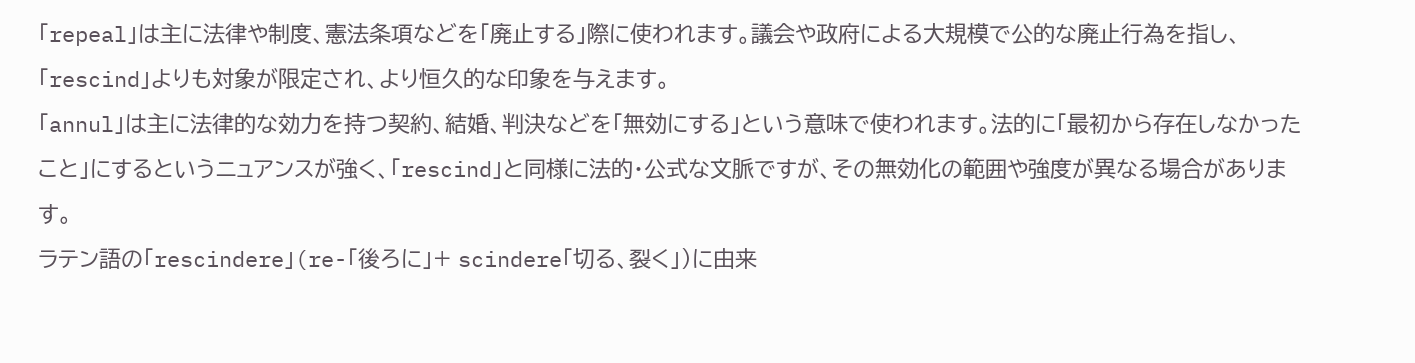「repeal」は主に法律や制度、憲法条項などを「廃止する」際に使われます。議会や政府による大規模で公的な廃止行為を指し、「rescind」よりも対象が限定され、より恒久的な印象を与えます。
「annul」は主に法律的な効力を持つ契約、結婚、判決などを「無効にする」という意味で使われます。法的に「最初から存在しなかったこと」にするというニュアンスが強く、「rescind」と同様に法的・公式な文脈ですが、その無効化の範囲や強度が異なる場合があります。
ラテン語の「rescindere」(re-「後ろに」+ scindere「切る、裂く」)に由来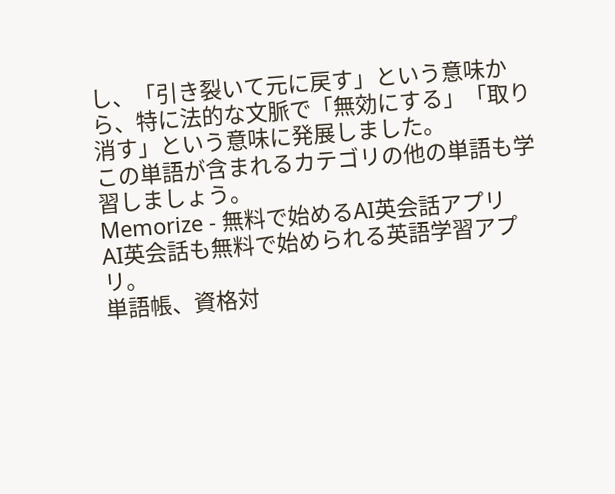し、「引き裂いて元に戻す」という意味から、特に法的な文脈で「無効にする」「取り消す」という意味に発展しました。
この単語が含まれるカテゴリの他の単語も学習しましょう。
Memorize - 無料で始めるAI英会話アプリ
AI英会話も無料で始められる英語学習アプリ。
単語帳、資格対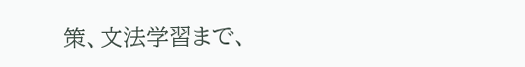策、文法学習まで、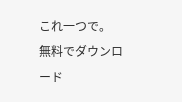これ一つで。
無料でダウンロード